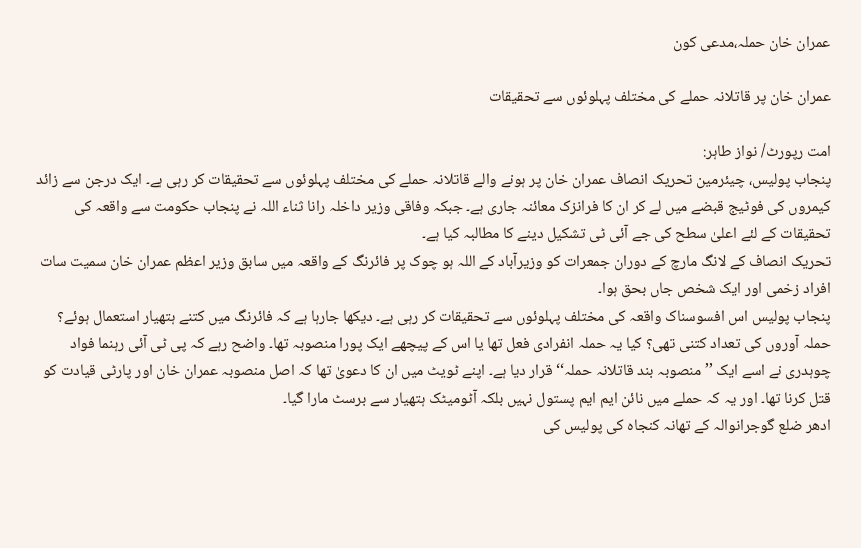عمران خان حملہ،مدعی کون

عمران خان پر قاتلانہ حملے کی مختلف پہلوئوں سے تحقیقات

امت رپورٹ/ نواز طاہر:
پنجاب پولیس، چیئرمین تحریک انصاف عمران خان پر ہونے والے قاتلانہ حملے کی مختلف پہلوئوں سے تحقیقات کر رہی ہے۔ ایک درجن سے زائد کیمروں کی فوٹیج قبضے میں لے کر ان کا فرانزک معائنہ جاری ہے۔ جبکہ وفاقی وزیر داخلہ رانا ثناء اللہ نے پنجاب حکومت سے واقعہ کی تحقیقات کے لئے اعلیٰ سطح کی جے آئی ٹی تشکیل دینے کا مطالبہ کیا ہے۔
تحریک انصاف کے لانگ مارچ کے دوران جمعرات کو وزیرآباد کے اللہ ہو چوک پر فائرنگ کے واقعہ میں سابق وزیر اعظم عمران خان سمیت سات افراد زخمی اور ایک شخص جاں بحق ہوا۔
پنجاب پولیس اس افسوسناک واقعہ کی مختلف پہلوئوں سے تحقیقات کر رہی ہے۔ دیکھا جارہا ہے کہ فائرنگ میں کتنے ہتھیار استعمال ہوئے؟ حملہ آوروں کی تعداد کتنی تھی؟ کیا یہ حملہ انفرادی فعل تھا یا اس کے پیچھے ایک پورا منصوبہ تھا۔ واضح رہے کہ پی ٹی آئی رہنما فواد چوہدری نے اسے ایک ’’منصوبہ بند قاتلانہ حملہ‘‘ قرار دیا ہے۔ اپنے ٹویٹ میں ان کا دعویٰ تھا کہ اصل منصوبہ عمران خان اور پارٹی قیادت کو قتل کرنا تھا۔ اور یہ کہ حملے میں نائن ایم ایم پستول نہیں بلکہ آٹومیٹک ہتھیار سے برسٹ مارا گیا۔
ادھر ضلع گوجرانوالہ کے تھانہ کنجاہ کی پولیس کی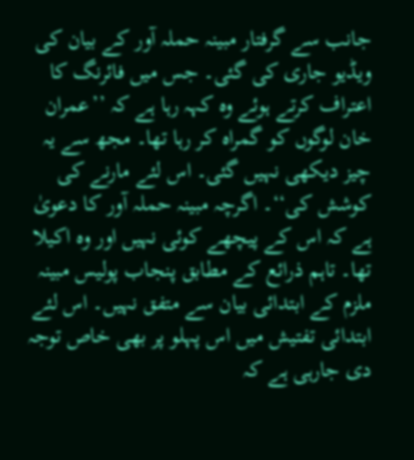جانب سے گرفتار مبینہ حملہ آور کے بیان کی ویڈیو جاری کی گئی۔ جس میں فائرنگ کا اعتراف کرتے ہوئے وہ کہہ رہا ہے کہ ’’عمران خان لوگوں کو گمراہ کر رہا تھا۔ مجھ سے یہ چیز دیکھی نہیں گئی۔ اس لئے مارنے کی کوشش کی‘‘۔ اگرچہ مبینہ حملہ آور کا دعویٰ ہے کہ اس کے پیچھے کوئی نہیں اور وہ اکیلا تھا۔ تاہم ذرائع کے مطابق پنجاب پولیس مبینہ ملزم کے ابتدائی بیان سے متفق نہیں۔ اس لئے ابتدائی تفتیش میں اس پہلو پر بھی خاص توجہ دی جارہی ہے کہ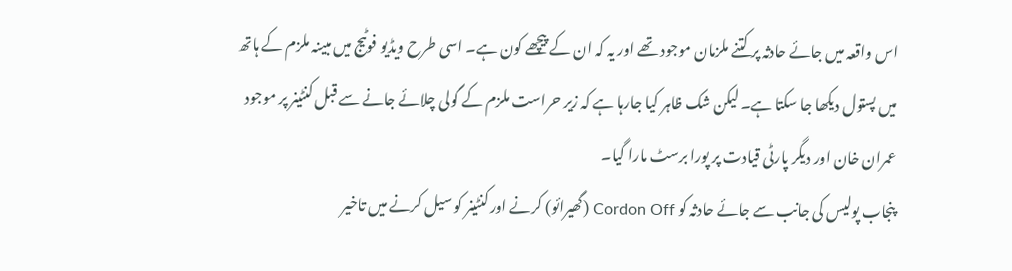اس واقعہ میں جائے حادثہ پر کتنے ملزمان موجود تھے اور یہ کہ ان کے پیچھے کون ہے۔ اسی طرح ویڈیو فوٹیج میں مبینہ ملزم کے ہاتھ میں پستول دیکھا جا سکتا ہے۔ لیکن شک ظاہر کیا جارہا ہے کہ زیر حراست ملزم کے گولی چلائے جانے سے قبل کنٹینر پر موجود عمران خان اور دیگر پارٹی قیادت پر پورا برسٹ مارا گیا۔
پنجاب پولیس کی جانب سے جائے حادثہ کو Cordon Off (گھیرائو) کرنے اور کنٹینر کو سیل کرنے میں تاخیر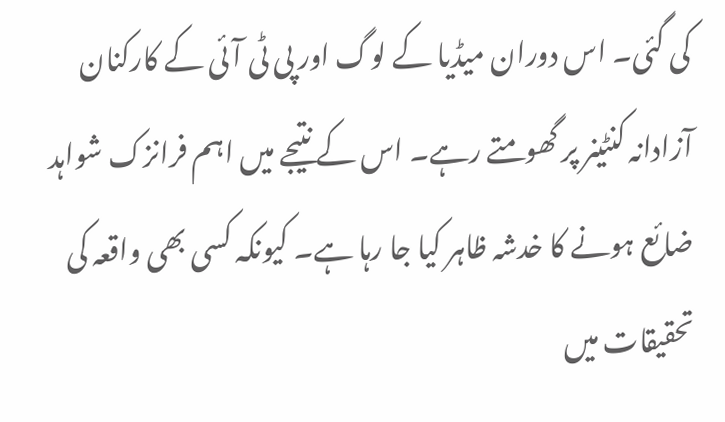کی گئی۔ اس دوران میڈیا کے لوگ اور پی ٹی آئی کے کارکنان آزادانہ کنٹینر پر گھومتے رہے۔ اس کے نتیجے میں اہم فرانزک شواہد ضائع ہونے کا خدشہ ظاہر کیا جا رہا ہے۔ کیونکہ کسی بھی واقعہ کی تحقیقات میں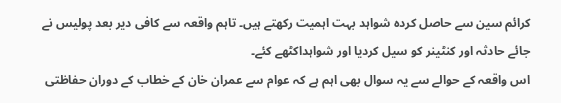کرائم سین سے حاصل کردہ شواہد بہت اہمیت رکھتے ہیں۔ تاہم واقعہ سے کافی دیر بعد پولیس نے جائے حادثہ اور کنٹینر کو سیل کردیا اور شواہداکٹھے کئے۔
اس واقعہ کے حوالے سے یہ سوال بھی اہم ہے کہ عوام سے عمران خان کے خطاب کے دوران حفاظتی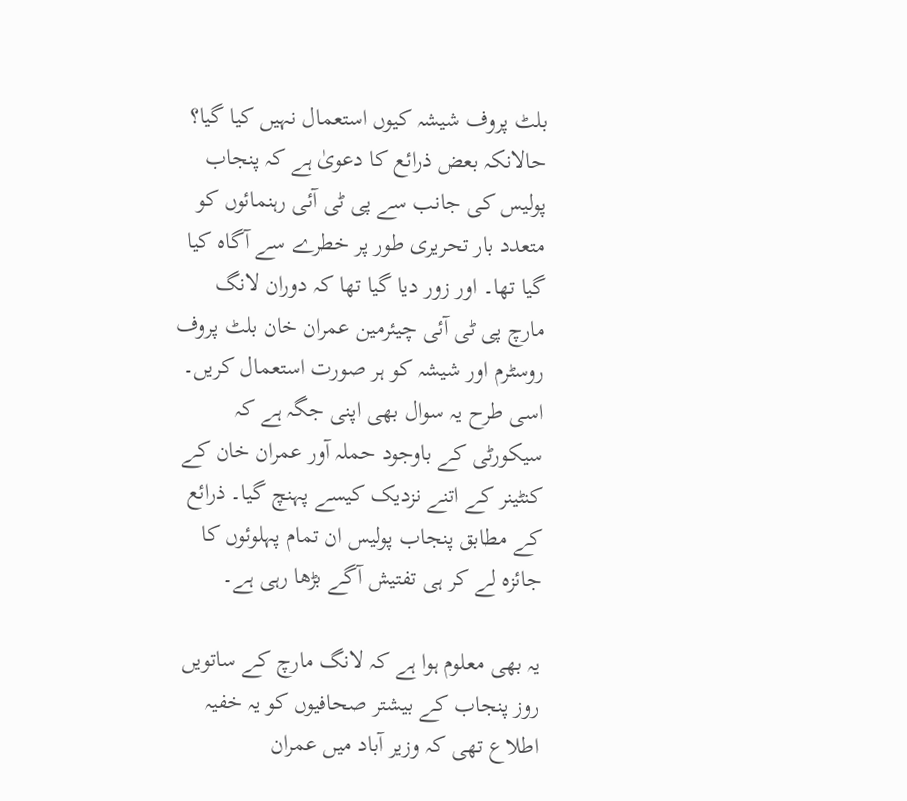بلٹ پروف شیشہ کیوں استعمال نہیں کیا گیا؟ حالانکہ بعض ذرائع کا دعویٰ ہے کہ پنجاب پولیس کی جانب سے پی ٹی آئی رہنمائوں کو متعدد بار تحریری طور پر خطرے سے آگاہ کیا گیا تھا۔ اور زور دیا گیا تھا کہ دوران لانگ مارچ پی ٹی آئی چیئرمین عمران خان بلٹ پروف روسٹرم اور شیشہ کو ہر صورت استعمال کریں۔ اسی طرح یہ سوال بھی اپنی جگہ ہے کہ سیکورٹی کے باوجود حملہ آور عمران خان کے کنٹینر کے اتنے نزدیک کیسے پہنچ گیا۔ ذرائع کے مطابق پنجاب پولیس ان تمام پہلوئوں کا جائزہ لے کر ہی تفتیش آگے بڑھا رہی ہے۔

یہ بھی معلوم ہوا ہے کہ لانگ مارچ کے ساتویں روز پنجاب کے بیشتر صحافیوں کو یہ خفیہ اطلاع تھی کہ وزیر آباد میں عمران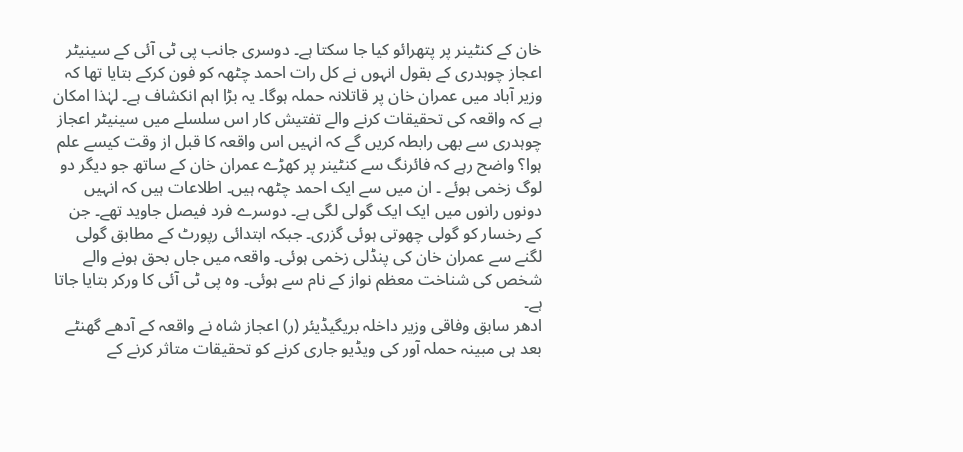خان کے کنٹینر پر پتھرائو کیا جا سکتا ہے۔ دوسری جانب پی ٹی آئی کے سینیٹر اعجاز چوہدری کے بقول انہوں نے کل رات احمد چٹھہ کو فون کرکے بتایا تھا کہ وزیر آباد میں عمران خان پر قاتلانہ حملہ ہوگا۔ یہ بڑا اہم انکشاف ہے۔ لہٰذا امکان ہے کہ واقعہ کی تحقیقات کرنے والے تفتیش کار اس سلسلے میں سینیٹر اعجاز چوہدری سے بھی رابطہ کریں گے کہ انہیں اس واقعہ کا قبل از وقت کیسے علم ہوا؟ واضح رہے کہ فائرنگ سے کنٹینر پر کھڑے عمران خان کے ساتھ جو دیگر دو لوگ زخمی ہوئے ۔ ان میں سے ایک احمد چٹھہ ہیں۔ اطلاعات ہیں کہ انہیں دونوں رانوں میں ایک ایک گولی لگی ہے۔ دوسرے فرد فیصل جاوید تھے۔ جن کے رخسار کو گولی چھوتی ہوئی گزری۔ جبکہ ابتدائی رپورٹ کے مطابق گولی لگنے سے عمران خان کی پنڈلی زخمی ہوئی۔ واقعہ میں جاں بحق ہونے والے شخص کی شناخت معظم نواز کے نام سے ہوئی۔ وہ پی ٹی آئی کا ورکر بتایا جاتا ہے۔
ادھر سابق وفاقی وزیر داخلہ بریگیڈیئر (ر) اعجاز شاہ نے واقعہ کے آدھے گھنٹے بعد ہی مبینہ حملہ آور کی ویڈیو جاری کرنے کو تحقیقات متاثر کرنے کے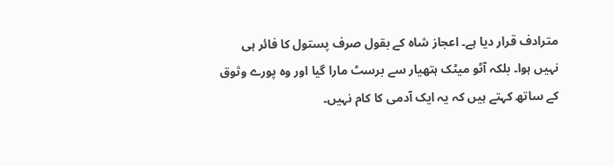مترادف قرار دیا ہے۔ اعجاز شاہ کے بقول صرف پستول کا فائر ہی نہیں ہوا۔ بلکہ آٹو میٹک ہتھیار سے برسٹ مارا گیا اور وہ پورے وثوق کے ساتھ کہتے ہیں کہ یہ ایک آدمی کا کام نہیں۔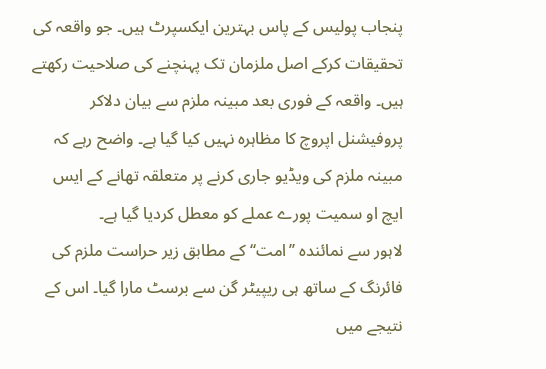پنجاب پولیس کے پاس بہترین ایکسپرٹ ہیں۔ جو واقعہ کی تحقیقات کرکے اصل ملزمان تک پہنچنے کی صلاحیت رکھتے ہیں۔ واقعہ کے فوری بعد مبینہ ملزم سے بیان دلاکر پروفیشنل اپروچ کا مظاہرہ نہیں کیا گیا ہے۔ واضح رہے کہ مبینہ ملزم کی ویڈیو جاری کرنے پر متعلقہ تھانے کے ایس ایچ او سمیت پورے عملے کو معطل کردیا گیا ہے۔
لاہور سے نمائندہ ’’امت‘‘ کے مطابق زیر حراست ملزم کی فائرنگ کے ساتھ ہی ریپیٹر گن سے برسٹ مارا گیا۔ اس کے نتیجے میں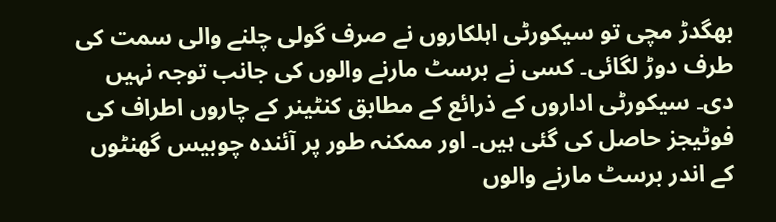بھگدڑ مچی تو سیکورٹی اہلکاروں نے صرف گولی چلنے والی سمت کی طرف دوڑ لگائی۔ کسی نے برسٹ مارنے والوں کی جانب توجہ نہیں دی۔ سیکورٹی اداروں کے ذرائع کے مطابق کنٹینر کے چاروں اطراف کی فوٹیجز حاصل کی گئی ہیں۔ اور ممکنہ طور پر آئندہ چوبیس گھنٹوں کے اندر برسٹ مارنے والوں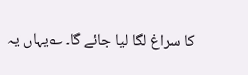کا سراغ لگا لیا جائے گا۔ ؎یہاں یہ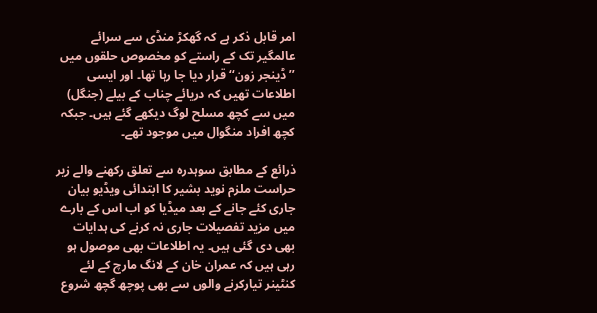امر قابل ذکر ہے کہ گھکڑ منڈی سے سرائے عالمگیر تک کے راستے کو مخصوص حلقوں میں ’’ڈینجر زون‘‘ قرار دیا جا رہا تھا۔ اور ایسی اطلاعات تھیں کہ دریائے چناب کے بیلے (جنگل) میں سے کچھ مسلح لوگ دیکھے گئے ہیں۔ جبکہ کچھ افراد منگوال میں موجود تھے۔

ذرائع کے مطابق سوہدرہ سے تعلق رکھنے والے زیر حراست ملزم نوید بشیر کا ابتدائی ویڈیو بیان جاری کئے جانے کے بعد میڈیا کو اب اس کے بارے میں مزید تفصیلات جاری نہ کرنے کی ہدایات بھی دی گئی ہیں۔ یہ اطلاعات بھی موصول ہو رہی ہیں کہ عمران خان کے لانگ مارچ کے لئے کنٹینر تیارکرنے والوں سے بھی پوچھ گچھ شروع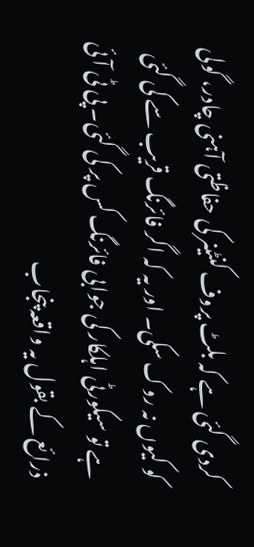کردی گئی ہے کہ بلٹ پروف کنٹینر کی حفاظتی آہنی چادر، گولی کو کیوں نہ روک سکی۔ اور یہ کہ اگر فائرنگ قریب سے کی گئی ہے تو سیکورٹی اہلکار کی جوابی فائرنگ کس پر کی گئی۔ پی ٹی آئی ذرائع کے بقول یہ واقعہ پنجاب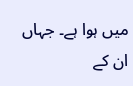میں ہوا ہے۔ جہاں ان کے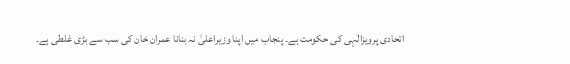اتحادی پرویزالٰہی کی حکومت ہے۔ پنجاب میں اپنا وزیراعلیٰ نہ بنانا عمران خان کی سب سے بڑی غلطی ہے۔